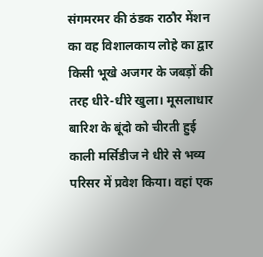संगमरमर की ठंडक राठौर मेंशन का वह विशालकाय लोहे का द्वार किसी भूखे अजगर के जबड़ों की तरह धीरे-धीरे खुला। मूसलाधार बारिश के बूंदो को चीरती हुई काली मर्सिडीज ने धीरे से भव्य परिसर में प्रवेश किया। वहां एक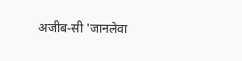अजीब-सी 'जानलेवा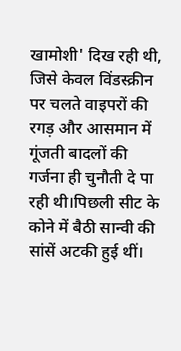खामोशी' दिख रही थी, जिसे केवल विंडस्क्रीन पर चलते वाइपरों की रगड़ और आसमान में गूंजती बादलों की गर्जना ही चुनौती दे पा रही थी।पिछली सीट के कोने में बैठी सान्वी की सांसें अटकी हुई थीं।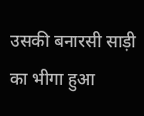उसकी बनारसी साड़ी का भीगा हुआ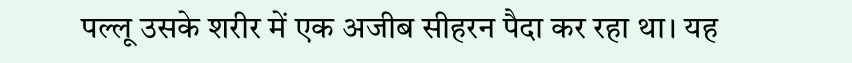पल्लू उसके शरीर में एक अजीब सीहरन पैदा कर रहा था। यह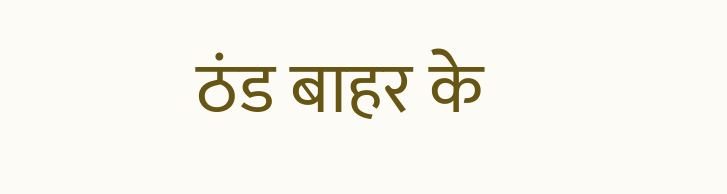ठंड बाहर के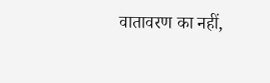वातावरण का नहीं,